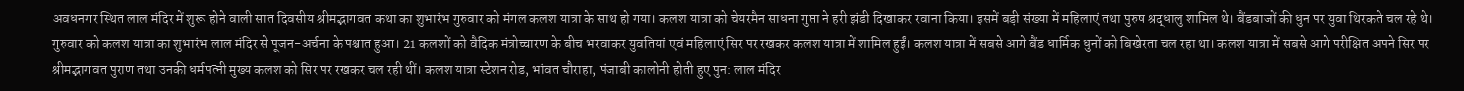अवधनगर स्थित लाल मंदिर में शुरू होने वाली सात दिवसीय श्रीमद्भागवत कथा का शुभारंभ गुरुवार को मंगल कलश यात्रा के साथ हो गया। कलश यात्रा को चेयरमैन साधना गुप्ता ने हरी झंडी दिखाकर रवाना किया। इसमें बड़ी संख्या में महिलाएं तथा पुरुष श्रद्धालु शामिल थे। बैंडबाजों की धुन पर युवा थिरकते चल रहे थे।
गुरुवार को कलश यात्रा का शुभारंभ लाल मंदिर से पूजन-अर्चना के पश्चात हुआ। 21 कलशों को वैदिक मंत्रोच्चारण के बीच भरवाकर युवतियां एवं महिलाएं सिर पर रखकर कलश यात्रा में शामिल हुईं। कलश यात्रा में सबसे आगे बैंड धार्मिक धुनों को बिखेरता चल रहा था। कलश यात्रा में सबसे आगे परीक्षित अपने सिर पर श्रीमद्भागवत पुराण तथा उनकी धर्मपत्नी मुख्य कलश को सिर पर रखकर चल रही थीं। कलश यात्रा स्टेशन रोड, भांवत चौराहा, पंजाबी कालोनी होती हुए पुन: लाल मंदिर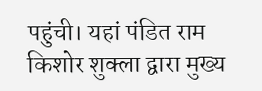पहुंची। यहां पंडित राम किशोर शुक्ला द्वारा मुख्य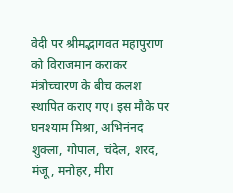वेदी पर श्रीमद्भागवत महापुराण को विराजमान कराकर मंत्रोच्चारण के बीच कलश स्थापित कराए गए। इस मौके पर घनश्याम मिश्रा, अभिनंनद शुक्ला, गोपाल, चंदेल, शरद, मंजू, मनोहर, मीरा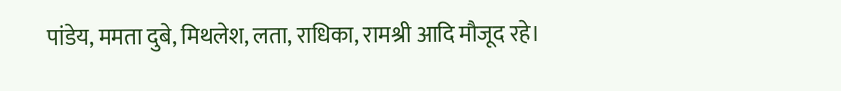पांडेय, ममता दुबे, मिथलेश, लता, राधिका, रामश्री आदि मौजूद रहे।